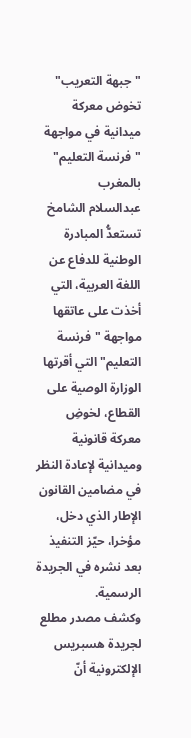"جبهة التعريب" تخوض معركة ميدانية في مواجهة "فرنسة التعليم" بالمغرب
عبدالسلام الشامخ
تستعدُّ المبادرة الوطنية للدفاع عن اللغة العربية، التي أخذت على عاتقها مواجهة "فرنسة التعليم" التي أقرتها الوزارة الوصية على القطاع، لخوضِ معركة قانونية وميدانية لإعادة النظر في مضامين القانون الإطار الذي دخل، مؤخرا، حيّز التنفيذ بعد نشره في الجريدة الرسمية.
وكشف مصدر مطلع لجريدة هسبريس الإلكترونية أنّ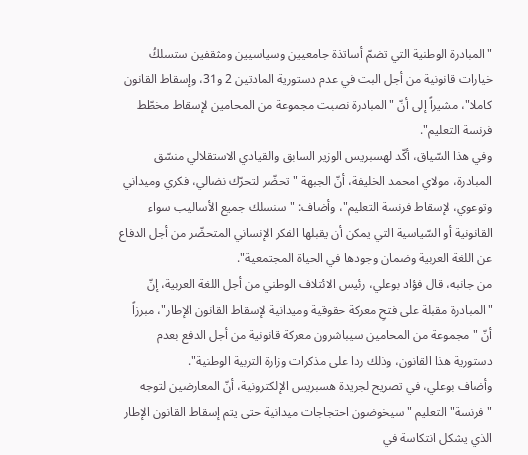"المبادرة الوطنية التي تضمّ أساتذة جامعيين وسياسيين ومثقفين ستسلكُ خيارات قانونية من أجل البت في عدم دستورية المادتين 2 و31، وإسقاط القانون كاملا"، مشيراً إلى أنّ "المبادرة نصبت مجموعة من المحامين لإسقاط مخطّط فرنسة التعليم".
وفي هذا السّياق، أكّد لهسبريس الوزير السابق والقيادي الاستقلالي منسّق المبادرة، مولاي امحمد الخليفة، أنّ الجبهة "تحضّر لتحرّك نضالي، فكري وميداني وتوعوي، لإسقاط فرنسة التعليم"، وأضاف: "سنسلك جميع الأساليب سواء القانونية أو السّياسية التي يمكن أن يقبلها الفكر الإنساني المتحضّر من أجل الدفاع عن اللغة العربية وضمان وجودها في الحياة المجتمعية".
من جانبه، قال فؤاد بوعلي، رئيس الائتلاف الوطني من أجل اللغة العربية، إنّ "المبادرة مقبلة على فتحِ معركة حقوقية وميدانية لإسقاط القانون الإطار"، مبرزاً أنّ "مجموعة من المحامين سيباشرون معركة قانونية من أجل الدفع بعدم دستورية هذا القانون، وذلك ردا على مذكرات وزارة التربية الوطنية".
وأضاف بوعلي، في تصريح لجريدة هسبريس الإلكترونية، أنّ المعارضين لتوجه "فرنسة" التعليم "سيخوضون احتجاجات ميدانية حتى يتم إسقاط القانون الإطار الذي يشكل انتكاسة في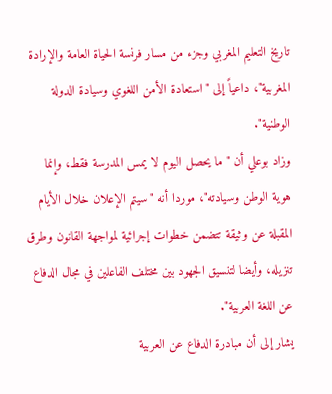تاريخ التعليم المغربي وجزء من مسار فرنسة الحياة العامة والإرادة المغربية"، داعياً إلى "استعادة الأمن اللغوي وسيادة الدولة الوطنية".
وزاد بوعلي أن "ما يحصل اليوم لا يمس المدرسة فقط، وإنما هوية الوطن وسيادته"، موردا أنه "سيتم الإعلان خلال الأيام المقبلة عن وثيقة تتضمن خطوات إجرائية لمواجهة القانون وطرق تنزيله، وأيضا لتنسيق الجهود بين مختلف الفاعلين في مجال الدفاع عن اللغة العربية".
يشار إلى أن مبادرة الدفاع عن العربية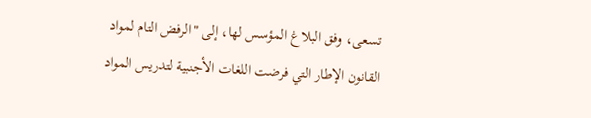تسعى، وفق البلاغ المؤسس لها، إلى "الرفض التام لمواد القانون الإطار التي فرضت اللغات الأجنبية لتدريس المواد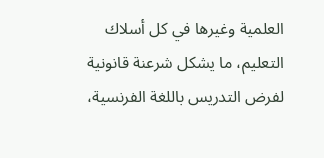العلمية وغيرها في كل أسلاك التعليم، ما يشكل شرعنة قانونية لفرض التدريس باللغة الفرنسية،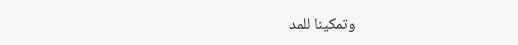وتمكينا للمد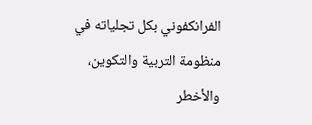الفرانكفوني بكل تجلياته في منظومة التربية والتكوين، والأخطر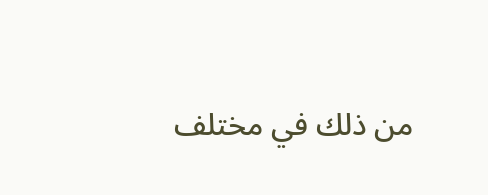من ذلك في مختلف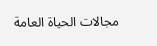مجالات الحياة العامة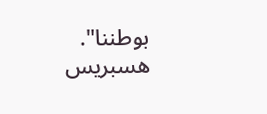بوطننا".
هسبريس